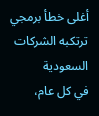أغلى خطأ برمجي ترتكبه الشركات السعودية
في كل عام،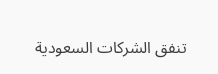تنفق الشركات السعودية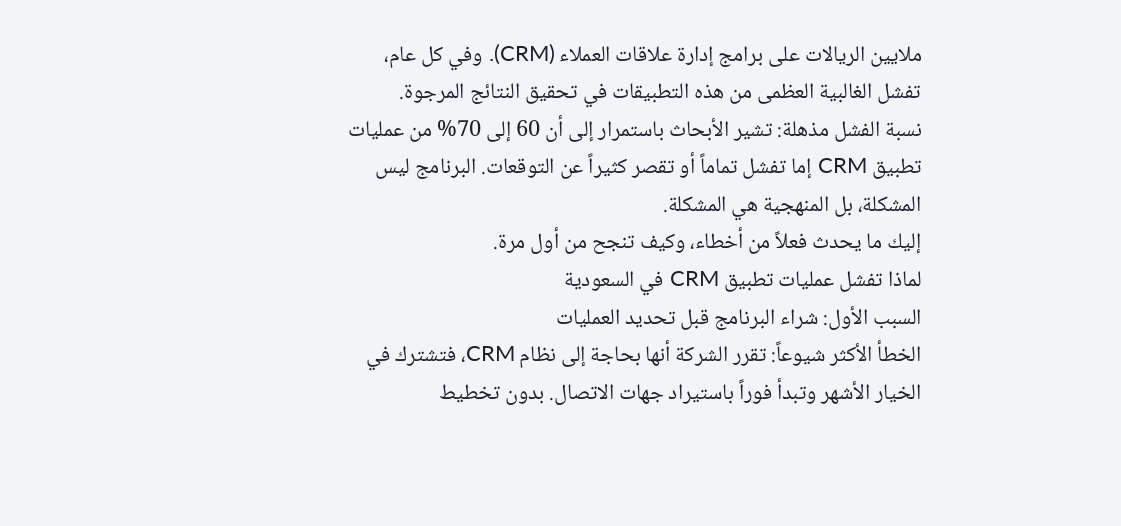ملايين الريالات على برامج إدارة علاقات العملاء (CRM). وفي كل عام، تفشل الغالبية العظمى من هذه التطبيقات في تحقيق النتائج المرجوة.
نسبة الفشل مذهلة: تشير الأبحاث باستمرار إلى أن 60 إلى 70% من عمليات تطبيق CRM إما تفشل تماماً أو تقصر كثيراً عن التوقعات. البرنامج ليس المشكلة، بل المنهجية هي المشكلة.
إليك ما يحدث فعلاً من أخطاء، وكيف تنجح من أول مرة.
لماذا تفشل عمليات تطبيق CRM في السعودية
السبب الأول: شراء البرنامج قبل تحديد العمليات
الخطأ الأكثر شيوعاً: تقرر الشركة أنها بحاجة إلى نظام CRM، فتشترك في الخيار الأشهر وتبدأ فوراً باستيراد جهات الاتصال. بدون تخطيط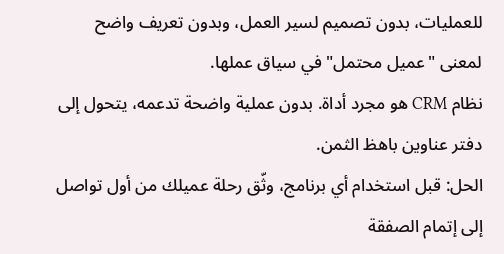للعمليات، بدون تصميم لسير العمل، وبدون تعريف واضح لمعنى "عميل محتمل" في سياق عملها.
نظام CRM هو مجرد أداة. بدون عملية واضحة تدعمه، يتحول إلى دفتر عناوين باهظ الثمن.
الحل: قبل استخدام أي برنامج، وثّق رحلة عميلك من أول تواصل إلى إتمام الصفقة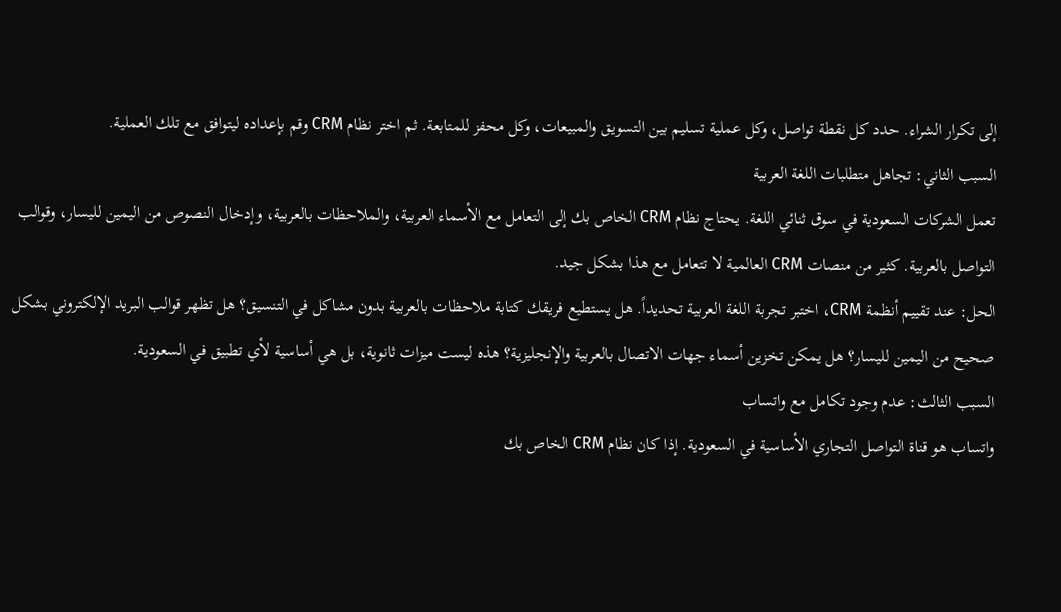إلى تكرار الشراء. حدد كل نقطة تواصل، وكل عملية تسليم بين التسويق والمبيعات، وكل محفز للمتابعة. ثم اختر نظام CRM وقم بإعداده ليتوافق مع تلك العملية.
السبب الثاني: تجاهل متطلبات اللغة العربية
تعمل الشركات السعودية في سوق ثنائي اللغة. يحتاج نظام CRM الخاص بك إلى التعامل مع الأسماء العربية، والملاحظات بالعربية، وإدخال النصوص من اليمين لليسار، وقوالب التواصل بالعربية. كثير من منصات CRM العالمية لا تتعامل مع هذا بشكل جيد.
الحل: عند تقييم أنظمة CRM، اختبر تجربة اللغة العربية تحديداً. هل يستطيع فريقك كتابة ملاحظات بالعربية بدون مشاكل في التنسيق؟ هل تظهر قوالب البريد الإلكتروني بشكل صحيح من اليمين لليسار؟ هل يمكن تخزين أسماء جهات الاتصال بالعربية والإنجليزية؟ هذه ليست ميزات ثانوية، بل هي أساسية لأي تطبيق في السعودية.
السبب الثالث: عدم وجود تكامل مع واتساب
واتساب هو قناة التواصل التجاري الأساسية في السعودية. إذا كان نظام CRM الخاص بك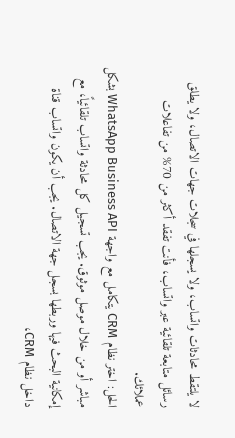لا يلتقط محادثات واتساب، ولا يسجلها في سجلات جهات الاتصال، ولا يطلق رسائل متابعة تلقائية عبر واتساب، فأنت تفقد أكثر من 70% من تفاعلات عملائك.
الحل: اختر نظام CRM يتكامل مع واجهة WhatsApp Business API بشكل مباشر أو من خلال موصل موثوق. يجب تسجيل كل محادثة واتساب تلقائياً، مع إمكانية البحث فيها وربطها بسجل جهة الاتصال. يجب أن يكون واتساب قناة داخل نظام CRM،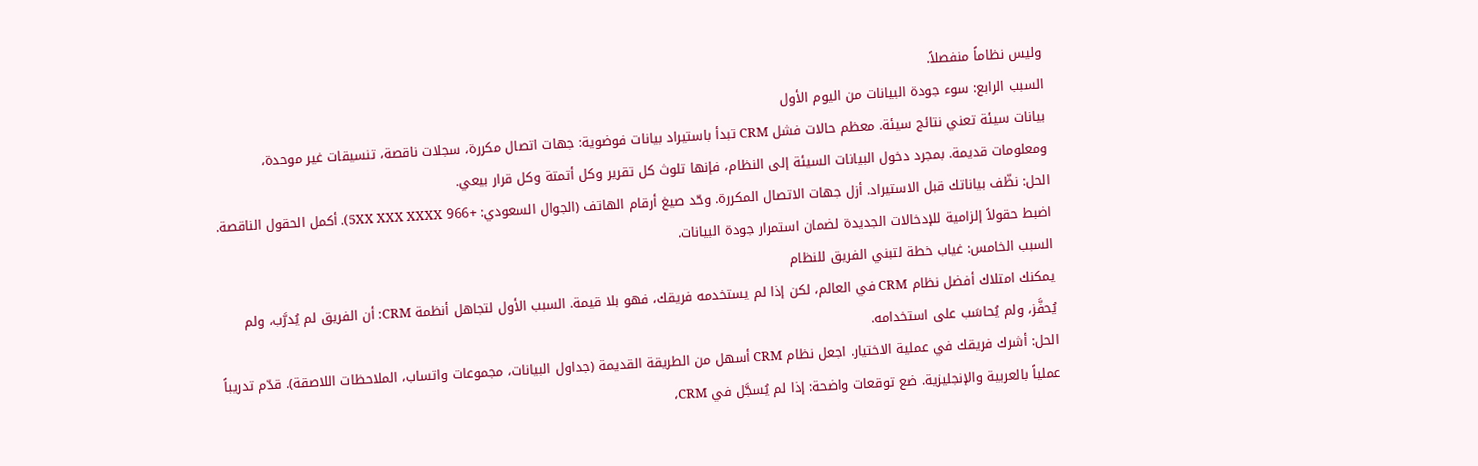وليس نظاماً منفصلاً.
السبب الرابع: سوء جودة البيانات من اليوم الأول
بيانات سيئة تعني نتائج سيئة. معظم حالات فشل CRM تبدأ باستيراد بيانات فوضوية: جهات اتصال مكررة، سجلات ناقصة، تنسيقات غير موحدة، ومعلومات قديمة. بمجرد دخول البيانات السيئة إلى النظام، فإنها تلوث كل تقرير وكل أتمتة وكل قرار بيعي.
الحل: نظّف بياناتك قبل الاستيراد. أزل جهات الاتصال المكررة. وحّد صيغ أرقام الهاتف (الجوال السعودي: +966 5XX XXX XXXX). أكمل الحقول الناقصة. اضبط حقولاً إلزامية للإدخالات الجديدة لضمان استمرار جودة البيانات.
السبب الخامس: غياب خطة لتبني الفريق للنظام
يمكنك امتلاك أفضل نظام CRM في العالم، لكن إذا لم يستخدمه فريقك، فهو بلا قيمة. السبب الأول لتجاهل أنظمة CRM: أن الفريق لم يُدرَّب، ولم يُحفَّز، ولم يُحاسَب على استخدامه.
الحل: أشرك فريقك في عملية الاختيار. اجعل نظام CRM أسهل من الطريقة القديمة (جداول البيانات، مجموعات واتساب، الملاحظات اللاصقة). قدّم تدريباً عملياً بالعربية والإنجليزية. ضع توقعات واضحة: إذا لم يُسجَّل في CRM،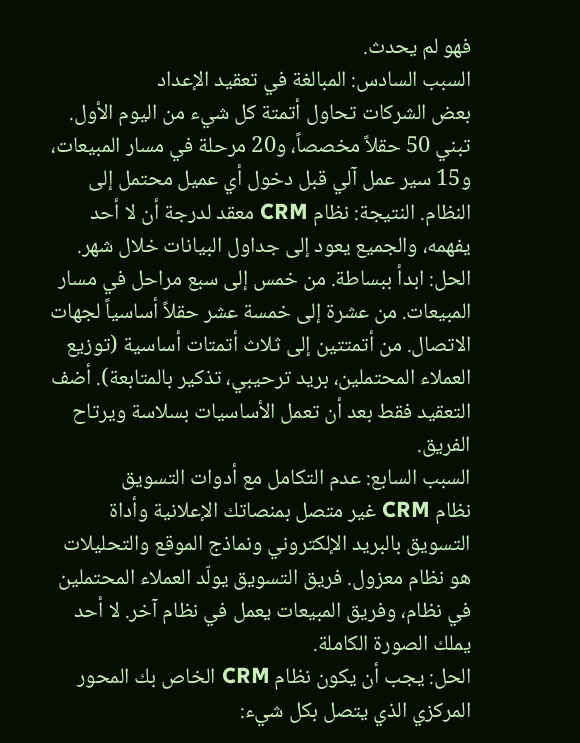فهو لم يحدث.
السبب السادس: المبالغة في تعقيد الإعداد
بعض الشركات تحاول أتمتة كل شيء من اليوم الأول. تبني 50 حقلاً مخصصاً، و20 مرحلة في مسار المبيعات، و15 سير عمل آلي قبل دخول أي عميل محتمل إلى النظام. النتيجة: نظام CRM معقد لدرجة أن لا أحد يفهمه، والجميع يعود إلى جداول البيانات خلال شهر.
الحل: ابدأ ببساطة. من خمس إلى سبع مراحل في مسار المبيعات. من عشرة إلى خمسة عشر حقلاً أساسياً لجهات الاتصال. من أتمتتين إلى ثلاث أتمتات أساسية (توزيع العملاء المحتملين، بريد ترحيبي، تذكير بالمتابعة). أضف التعقيد فقط بعد أن تعمل الأساسيات بسلاسة ويرتاح الفريق.
السبب السابع: عدم التكامل مع أدوات التسويق
نظام CRM غير متصل بمنصاتك الإعلانية وأداة التسويق بالبريد الإلكتروني ونماذج الموقع والتحليلات هو نظام معزول. فريق التسويق يولّد العملاء المحتملين في نظام، وفريق المبيعات يعمل في نظام آخر. لا أحد يملك الصورة الكاملة.
الحل: يجب أن يكون نظام CRM الخاص بك المحور المركزي الذي يتصل بكل شيء: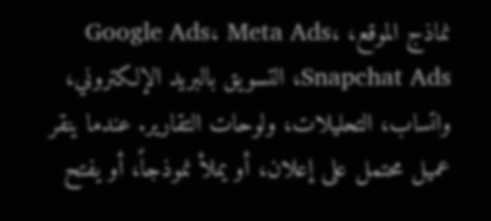نماذج الموقع، Google Ads، Meta Ads، Snapchat Ads، التسويق بالبريد الإلكتروني، واتساب، التحليلات، ولوحات التقارير. عندما ينقر عميل محتمل على إعلان، أو يملأ نموذجاً، أو يفتح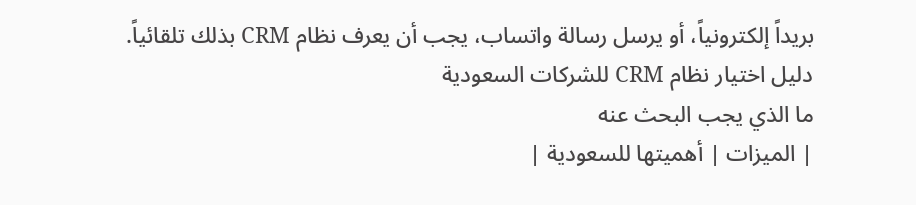بريداً إلكترونياً، أو يرسل رسالة واتساب، يجب أن يعرف نظام CRM بذلك تلقائياً.
دليل اختيار نظام CRM للشركات السعودية
ما الذي يجب البحث عنه
| الميزات | أهميتها للسعودية |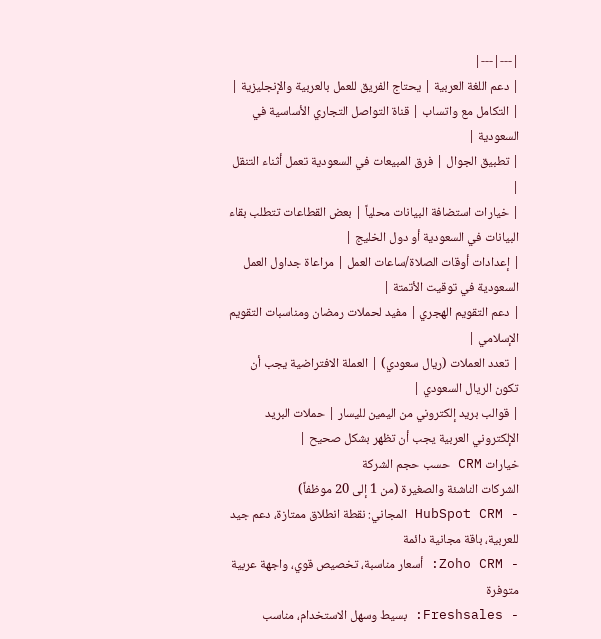|---|---|
| دعم اللغة العربية | يحتاج الفريق للعمل بالعربية والإنجليزية |
| التكامل مع واتساب | قناة التواصل التجاري الأساسية في السعودية |
| تطبيق الجوال | فرق المبيعات في السعودية تعمل أثناء التنقل |
| خيارات استضافة البيانات محلياً | بعض القطاعات تتطلب بقاء البيانات في السعودية أو دول الخليج |
| إعدادات أوقات الصلاة/ساعات العمل | مراعاة جداول العمل السعودية في توقيت الأتمتة |
| دعم التقويم الهجري | مفيد لحملات رمضان ومناسبات التقويم الإسلامي |
| تعدد العملات (ريال سعودي) | العملة الافتراضية يجب أن تكون الريال السعودي |
| قوالب بريد إلكتروني من اليمين لليسار | حملات البريد الإلكتروني العربية يجب أن تظهر بشكل صحيح |
خيارات CRM حسب حجم الشركة
الشركات الناشئة والصغيرة (من 1 إلى 20 موظفاً)
- HubSpot CRM المجاني: نقطة انطلاق ممتازة، دعم جيد للعربية، باقة مجانية دائمة
- Zoho CRM: أسعار مناسبة، تخصيص قوي، واجهة عربية متوفرة
- Freshsales: بسيط وسهل الاستخدام، مناسب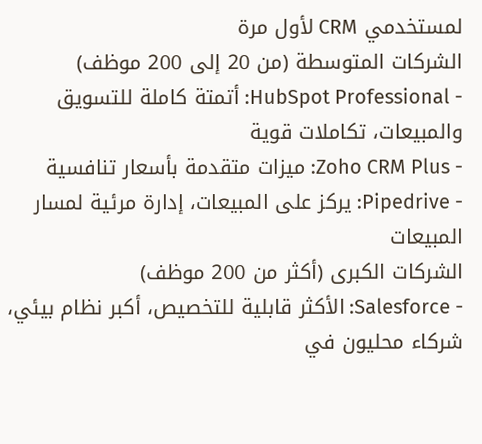لمستخدمي CRM لأول مرة
الشركات المتوسطة (من 20 إلى 200 موظف)
- HubSpot Professional: أتمتة كاملة للتسويق والمبيعات، تكاملات قوية
- Zoho CRM Plus: ميزات متقدمة بأسعار تنافسية
- Pipedrive: يركز على المبيعات، إدارة مرئية لمسار المبيعات
الشركات الكبرى (أكثر من 200 موظف)
- Salesforce: الأكثر قابلية للتخصيص، أكبر نظام بيئي، شركاء محليون في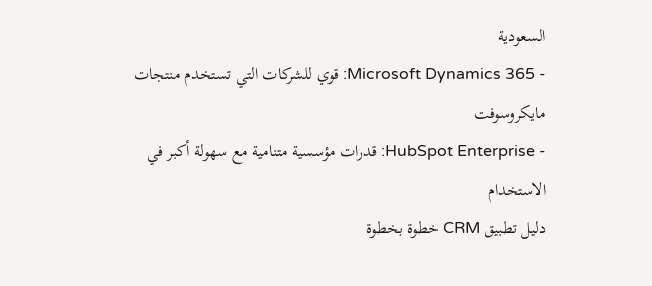السعودية
- Microsoft Dynamics 365: قوي للشركات التي تستخدم منتجات مايكروسوفت
- HubSpot Enterprise: قدرات مؤسسية متنامية مع سهولة أكبر في الاستخدام
دليل تطبيق CRM خطوة بخطوة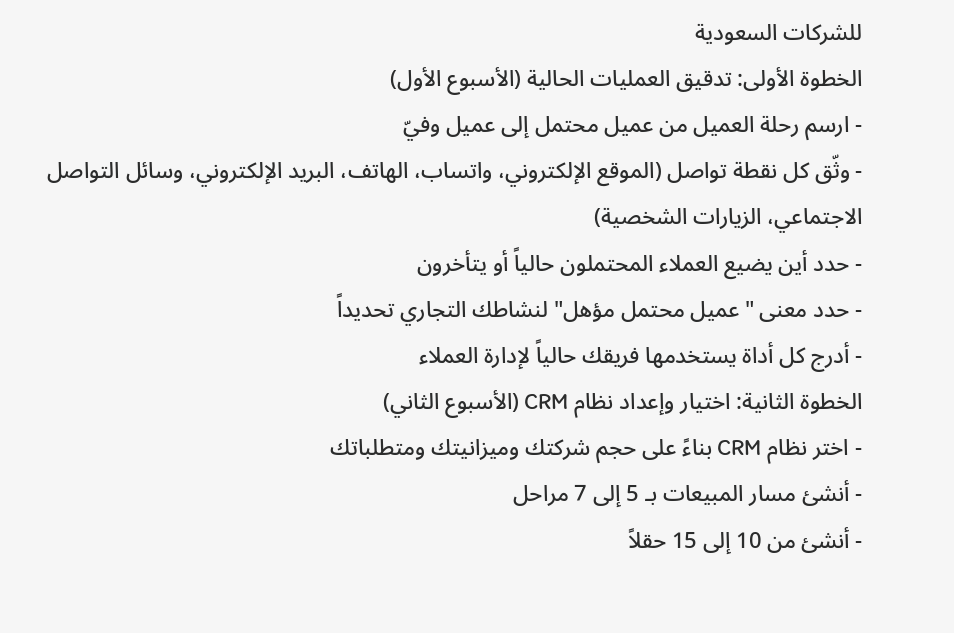للشركات السعودية
الخطوة الأولى: تدقيق العمليات الحالية (الأسبوع الأول)
- ارسم رحلة العميل من عميل محتمل إلى عميل وفيّ
- وثّق كل نقطة تواصل (الموقع الإلكتروني، واتساب، الهاتف، البريد الإلكتروني، وسائل التواصل الاجتماعي، الزيارات الشخصية)
- حدد أين يضيع العملاء المحتملون حالياً أو يتأخرون
- حدد معنى "عميل محتمل مؤهل" لنشاطك التجاري تحديداً
- أدرج كل أداة يستخدمها فريقك حالياً لإدارة العملاء
الخطوة الثانية: اختيار وإعداد نظام CRM (الأسبوع الثاني)
- اختر نظام CRM بناءً على حجم شركتك وميزانيتك ومتطلباتك
- أنشئ مسار المبيعات بـ 5 إلى 7 مراحل
- أنشئ من 10 إلى 15 حقلاً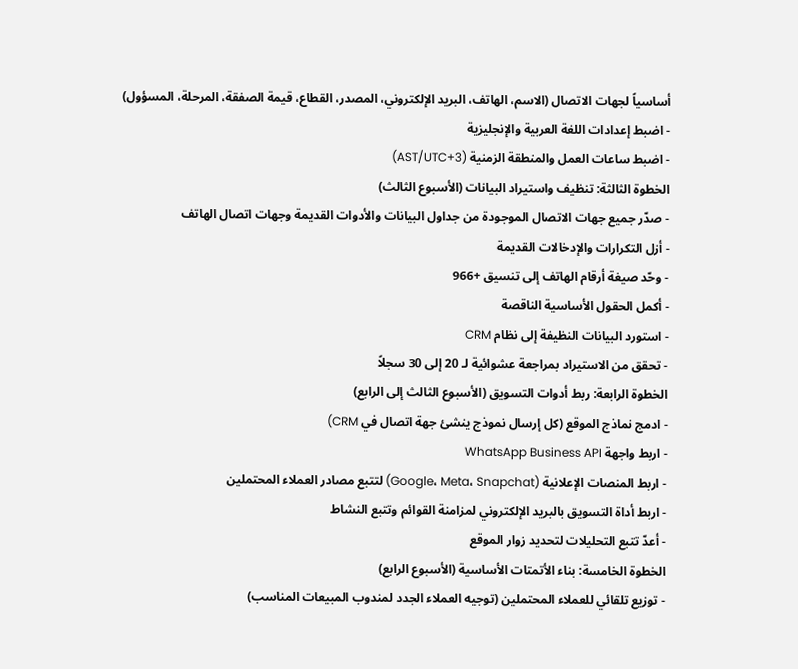أساسياً لجهات الاتصال (الاسم، الهاتف، البريد الإلكتروني، المصدر، القطاع، قيمة الصفقة، المرحلة، المسؤول)
- اضبط إعدادات اللغة العربية والإنجليزية
- اضبط ساعات العمل والمنطقة الزمنية (AST/UTC+3)
الخطوة الثالثة: تنظيف واستيراد البيانات (الأسبوع الثالث)
- صدّر جميع جهات الاتصال الموجودة من جداول البيانات والأدوات القديمة وجهات اتصال الهاتف
- أزل التكرارات والإدخالات القديمة
- وحّد صيغة أرقام الهاتف إلى تنسيق +966
- أكمل الحقول الأساسية الناقصة
- استورد البيانات النظيفة إلى نظام CRM
- تحقق من الاستيراد بمراجعة عشوائية لـ 20 إلى 30 سجلاً
الخطوة الرابعة: ربط أدوات التسويق (الأسبوع الثالث إلى الرابع)
- ادمج نماذج الموقع (كل إرسال نموذج ينشئ جهة اتصال في CRM)
- اربط واجهة WhatsApp Business API
- اربط المنصات الإعلانية (Google، Meta، Snapchat) لتتبع مصادر العملاء المحتملين
- اربط أداة التسويق بالبريد الإلكتروني لمزامنة القوائم وتتبع النشاط
- أعدّ تتبع التحليلات لتحديد زوار الموقع
الخطوة الخامسة: بناء الأتمتات الأساسية (الأسبوع الرابع)
- توزيع تلقائي للعملاء المحتملين (توجيه العملاء الجدد لمندوب المبيعات المناسب)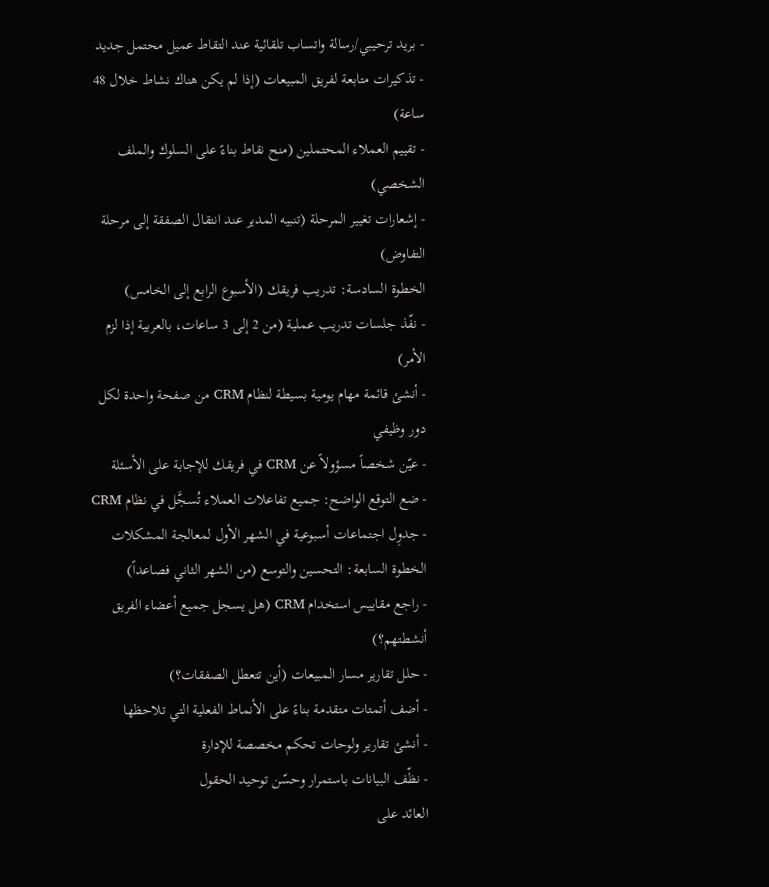- بريد ترحيبي/رسالة واتساب تلقائية عند التقاط عميل محتمل جديد
- تذكيرات متابعة لفريق المبيعات (إذا لم يكن هناك نشاط خلال 48 ساعة)
- تقييم العملاء المحتملين (منح نقاط بناءً على السلوك والملف الشخصي)
- إشعارات تغيير المرحلة (تنبيه المدير عند انتقال الصفقة إلى مرحلة التفاوض)
الخطوة السادسة: تدريب فريقك (الأسبوع الرابع إلى الخامس)
- نفّذ جلسات تدريب عملية (من 2 إلى 3 ساعات، بالعربية إذا لزم الأمر)
- أنشئ قائمة مهام يومية بسيطة لنظام CRM من صفحة واحدة لكل دور وظيفي
- عيّن شخصاً مسؤولاً عن CRM في فريقك للإجابة على الأسئلة
- ضع التوقع الواضح: جميع تفاعلات العملاء تُسجَّل في نظام CRM
- جدوِل اجتماعات أسبوعية في الشهر الأول لمعالجة المشكلات
الخطوة السابعة: التحسين والتوسع (من الشهر الثاني فصاعداً)
- راجع مقاييس استخدام CRM (هل يسجل جميع أعضاء الفريق أنشطتهم؟)
- حلل تقارير مسار المبيعات (أين تتعطل الصفقات؟)
- أضف أتمتات متقدمة بناءً على الأنماط الفعلية التي تلاحظها
- أنشئ تقارير ولوحات تحكم مخصصة للإدارة
- نظّف البيانات باستمرار وحسّن توحيد الحقول
العائد على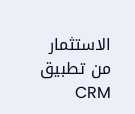الاستثمار من تطبيق CRM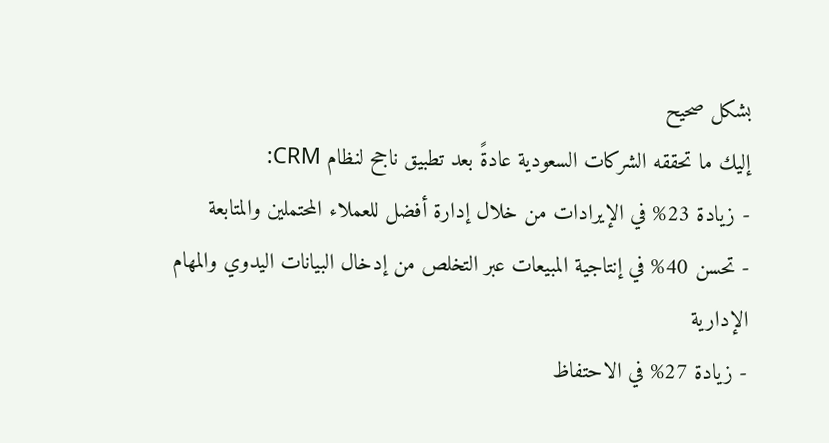بشكل صحيح
إليك ما تحققه الشركات السعودية عادةً بعد تطبيق ناجح لنظام CRM:
- زيادة 23% في الإيرادات من خلال إدارة أفضل للعملاء المحتملين والمتابعة
- تحسن 40% في إنتاجية المبيعات عبر التخلص من إدخال البيانات اليدوي والمهام الإدارية
- زيادة 27% في الاحتفاظ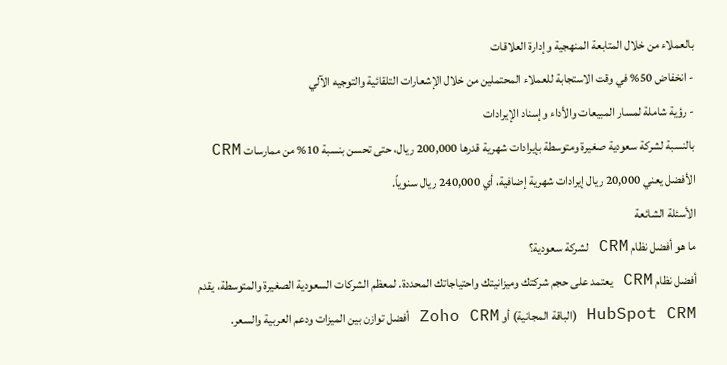بالعملاء من خلال المتابعة المنهجية وإدارة العلاقات
- انخفاض 50% في وقت الاستجابة للعملاء المحتملين من خلال الإشعارات التلقائية والتوجيه الآلي
- رؤية شاملة لمسار المبيعات والأداء وإسناد الإيرادات
بالنسبة لشركة سعودية صغيرة ومتوسطة بإيرادات شهرية قدرها 200,000 ريال، حتى تحسن بنسبة 10% من ممارسات CRM الأفضل يعني 20,000 ريال إيرادات شهرية إضافية، أي 240,000 ريال سنوياً.
الأسئلة الشائعة
ما هو أفضل نظام CRM لشركة سعودية؟
أفضل نظام CRM يعتمد على حجم شركتك وميزانيتك واحتياجاتك المحددة. لمعظم الشركات السعودية الصغيرة والمتوسطة، يقدم HubSpot CRM (الباقة المجانية) أو Zoho CRM أفضل توازن بين الميزات ودعم العربية والسعر.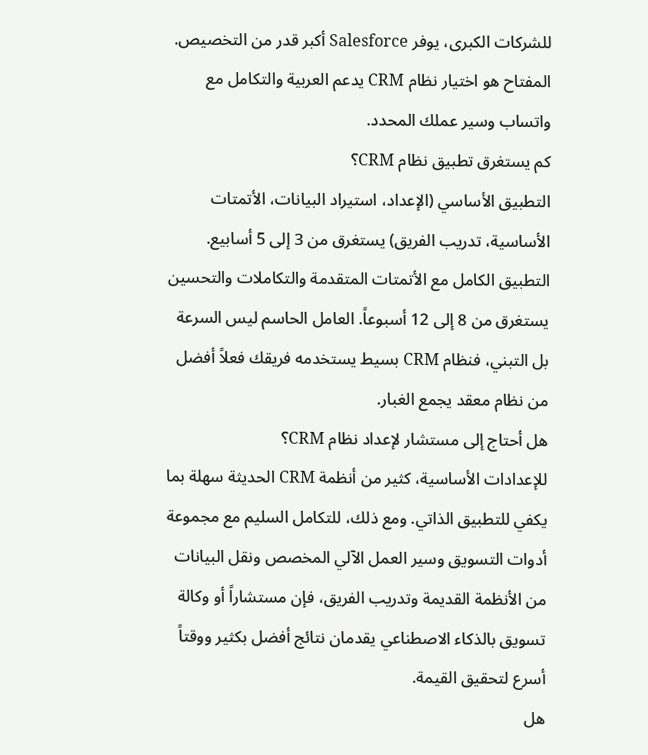للشركات الكبرى، يوفر Salesforce أكبر قدر من التخصيص. المفتاح هو اختيار نظام CRM يدعم العربية والتكامل مع واتساب وسير عملك المحدد.
كم يستغرق تطبيق نظام CRM؟
التطبيق الأساسي (الإعداد، استيراد البيانات، الأتمتات الأساسية، تدريب الفريق) يستغرق من 3 إلى 5 أسابيع. التطبيق الكامل مع الأتمتات المتقدمة والتكاملات والتحسين يستغرق من 8 إلى 12 أسبوعاً. العامل الحاسم ليس السرعة بل التبني، فنظام CRM بسيط يستخدمه فريقك فعلاً أفضل من نظام معقد يجمع الغبار.
هل أحتاج إلى مستشار لإعداد نظام CRM؟
للإعدادات الأساسية، كثير من أنظمة CRM الحديثة سهلة بما يكفي للتطبيق الذاتي. ومع ذلك، للتكامل السليم مع مجموعة أدوات التسويق وسير العمل الآلي المخصص ونقل البيانات من الأنظمة القديمة وتدريب الفريق، فإن مستشاراً أو وكالة تسويق بالذكاء الاصطناعي يقدمان نتائج أفضل بكثير ووقتاً أسرع لتحقيق القيمة.
هل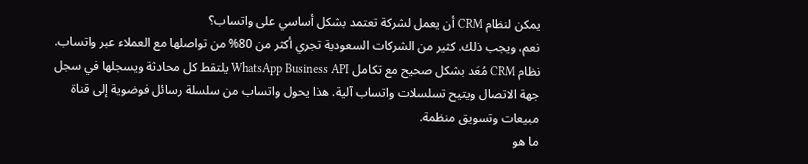يمكن لنظام CRM أن يعمل لشركة تعتمد بشكل أساسي على واتساب؟
نعم، ويجب ذلك. كثير من الشركات السعودية تجري أكثر من 80% من تواصلها مع العملاء عبر واتساب. نظام CRM مُعَد بشكل صحيح مع تكامل WhatsApp Business API يلتقط كل محادثة ويسجلها في سجل جهة الاتصال ويتيح تسلسلات واتساب آلية. هذا يحول واتساب من سلسلة رسائل فوضوية إلى قناة مبيعات وتسويق منظمة.
ما هو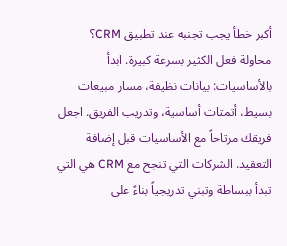أكبر خطأ يجب تجنبه عند تطبيق CRM؟
محاولة فعل الكثير بسرعة كبيرة. ابدأ بالأساسيات: بيانات نظيفة، مسار مبيعات بسيط، أتمتات أساسية، وتدريب الفريق. اجعل فريقك مرتاحاً مع الأساسيات قبل إضافة التعقيد. الشركات التي تنجح مع CRM هي التي تبدأ ببساطة وتبني تدريجياً بناءً على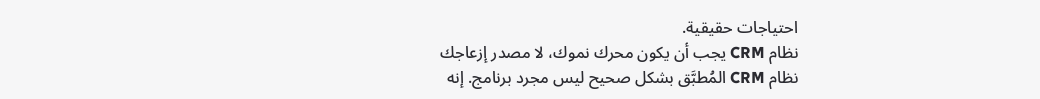احتياجات حقيقية.
نظام CRM يجب أن يكون محرك نموك، لا مصدر إزعاجك
نظام CRM المُطبَّق بشكل صحيح ليس مجرد برنامج. إنه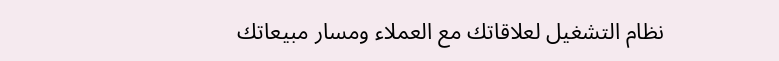نظام التشغيل لعلاقاتك مع العملاء ومسار مبيعاتك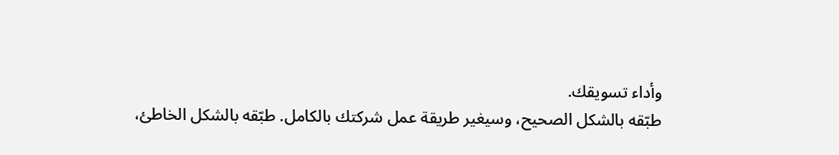وأداء تسويقك.
طبّقه بالشكل الصحيح، وسيغير طريقة عمل شركتك بالكامل. طبّقه بالشكل الخاطئ،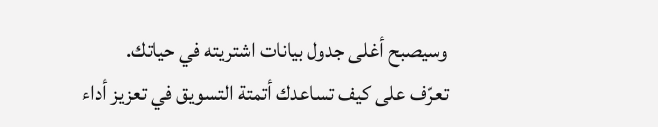وسيصبح أغلى جدول بيانات اشتريته في حياتك.
تعرّف على كيف تساعدك أتمتة التسويق في تعزيز أداء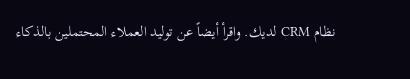نظام CRM لديك. واقرأ أيضاً عن توليد العملاء المحتملين بالذكاء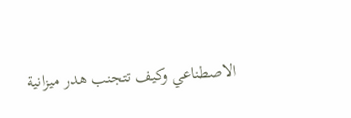الاصطناعي وكيف تتجنب هدر ميزانية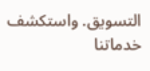التسويق. واستكشف خدماتنا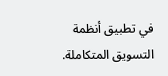في تطبيق أنظمة التسويق المتكاملة.